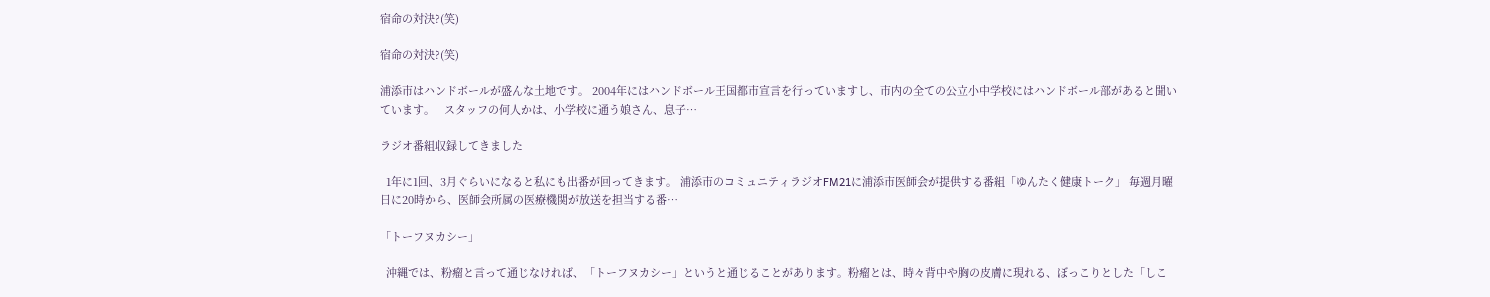宿命の対決?(笑)

宿命の対決?(笑)

浦添市はハンドボールが盛んな土地です。 2004年にはハンドボール王国都市宣言を行っていますし、市内の全ての公立小中学校にはハンドボール部があると聞いています。   スタッフの何人かは、小学校に通う娘さん、息子…

ラジオ番組収録してきました

  1年に1回、3月ぐらいになると私にも出番が回ってきます。 浦添市のコミュニティラジオFM21に浦添市医師会が提供する番組「ゆんたく健康トーク」 毎週月曜日に20時から、医師会所属の医療機関が放送を担当する番…

「トーフヌカシー」

  沖縄では、粉瘤と言って通じなければ、「トーフヌカシー」というと通じることがあります。粉瘤とは、時々背中や胸の皮膚に現れる、ぼっこりとした「しこ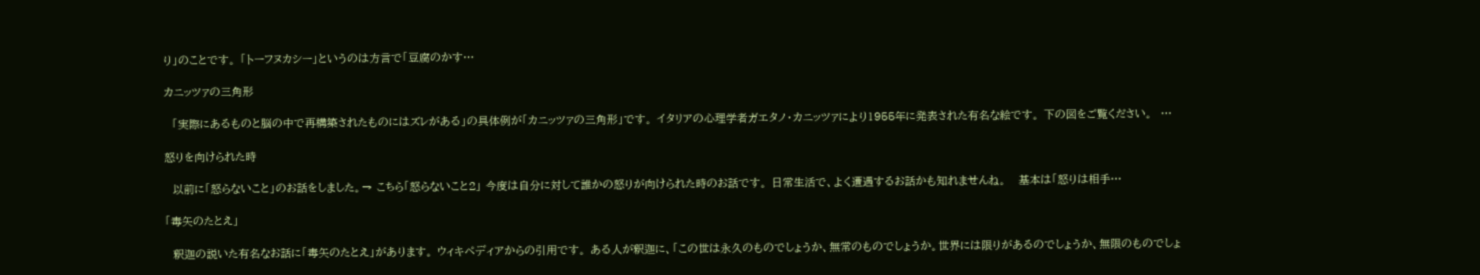り」のことです。 「トーフヌカシー」というのは方言で「豆腐のかす…

カニッツァの三角形

  「実際にあるものと脳の中で再構築されたものにはズレがある」の具体例が「カニッツァの三角形」です。 イタリアの心理学者ガエタノ・カニッツァにより1955年に発表された有名な絵です。 下の図をご覧ください。  …

怒りを向けられた時

  以前に「怒らないこと」のお話をしました。→ こちら「怒らないこと2」 今度は自分に対して誰かの怒りが向けられた時のお話です。 日常生活で、よく遭遇するお話かも知れませんね。   基本は「怒りは相手…

「毒矢のたとえ」

  釈迦の説いた有名なお話に「毒矢のたとえ」があります。 ウィキペディアからの引用です。 ある人が釈迦に、「この世は永久のものでしょうか、無常のものでしょうか。世界には限りがあるのでしょうか、無限のものでしょ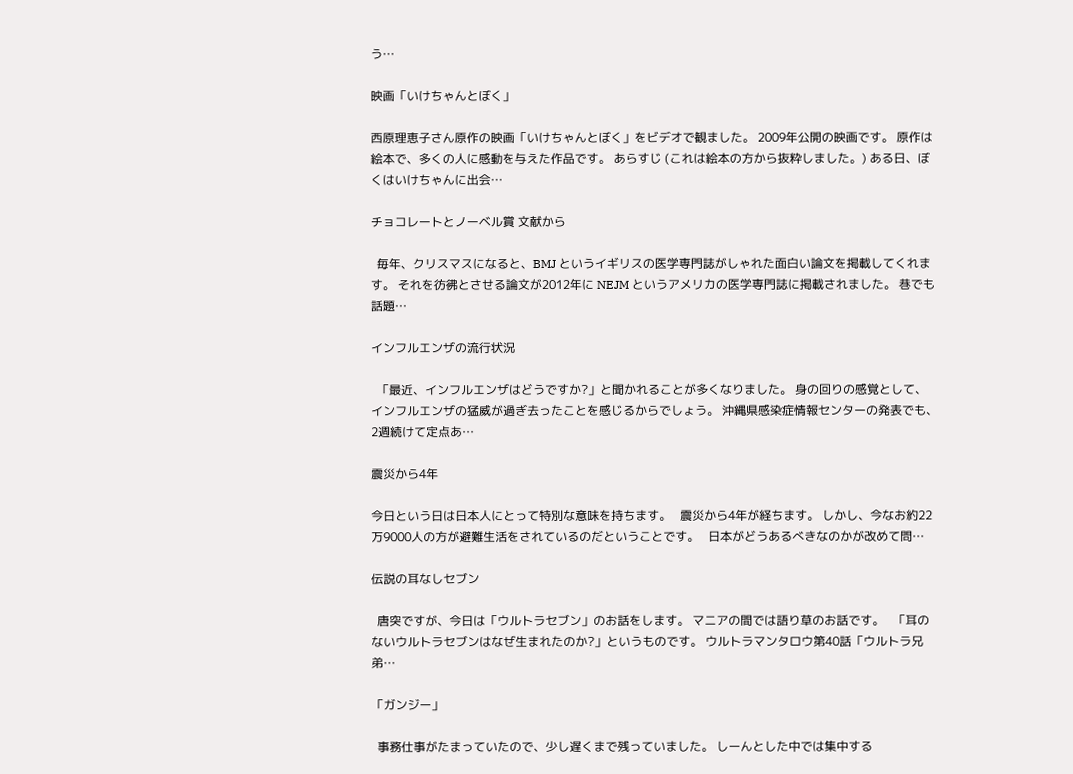う…

映画「いけちゃんとぼく」

西原理恵子さん原作の映画「いけちゃんとぼく」をビデオで観ました。 2009年公開の映画です。 原作は絵本で、多くの人に感動を与えた作品です。 あらすじ (これは絵本の方から抜粋しました。) ある日、ぼくはいけちゃんに出会…

チョコレートとノーベル賞 文献から

  毎年、クリスマスになると、BMJ というイギリスの医学専門誌がしゃれた面白い論文を掲載してくれます。 それを彷彿とさせる論文が2012年に NEJM というアメリカの医学専門誌に掲載されました。 巷でも話題…

インフルエンザの流行状況

  「最近、インフルエンザはどうですか?」と聞かれることが多くなりました。 身の回りの感覚として、インフルエンザの猛威が過ぎ去ったことを感じるからでしょう。 沖縄県感染症情報センターの発表でも、2週続けて定点あ…

震災から4年

今日という日は日本人にとって特別な意味を持ちます。   震災から4年が経ちます。 しかし、今なお約22万9000人の方が避難生活をされているのだということです。   日本がどうあるべきなのかが改めて問…

伝説の耳なしセブン

  唐突ですが、今日は「ウルトラセブン」のお話をします。 マニアの間では語り草のお話です。   「耳のないウルトラセブンはなぜ生まれたのか?」というものです。 ウルトラマンタロウ第40話「ウルトラ兄弟…

「ガンジー」

  事務仕事がたまっていたので、少し遅くまで残っていました。 しーんとした中では集中する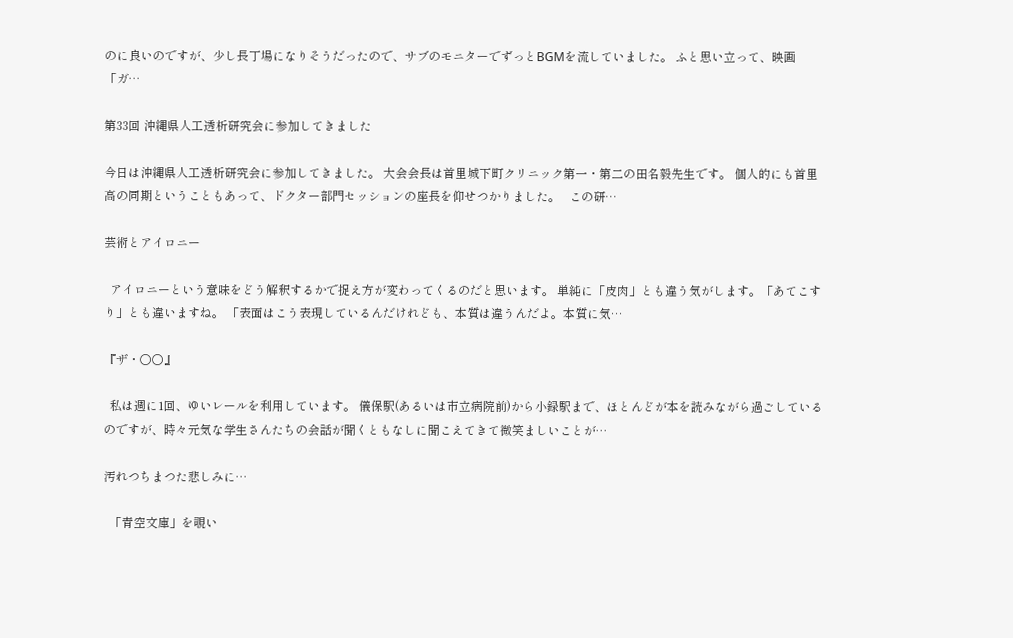のに良いのですが、少し長丁場になりそうだったので、サブのモニターでずっとBGMを流していました。 ふと思い立って、映画「ガ…

第33回 沖縄県人工透析研究会に参加してきました

今日は沖縄県人工透析研究会に参加してきました。 大会会長は首里城下町クリニック第一・第二の田名毅先生です。 個人的にも首里高の同期ということもあって、ドクター部門セッションの座長を仰せつかりました。   この研…

芸術とアイロニー

  アイロニーという意味をどう解釈するかで捉え方が変わってくるのだと思います。 単純に「皮肉」とも違う気がします。「あてこすり」とも違いますね。 「表面はこう表現しているんだけれども、本質は違うんだよ。本質に気…

『ザ・○○』

  私は週に1回、ゆいレールを利用しています。 儀保駅(あるいは市立病院前)から小録駅まで、ほとんどが本を読みながら過ごしているのですが、時々元気な学生さんたちの会話が聞くともなしに聞こえてきて微笑ましいことが…

汚れつちまつた悲しみに…

  「青空文庫」を覗い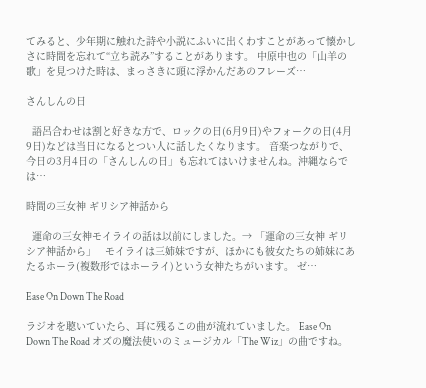てみると、少年期に触れた詩や小説にふいに出くわすことがあって懐かしさに時間を忘れて“立ち読み”することがあります。 中原中也の「山羊の歌」を見つけた時は、まっさきに頭に浮かんだあのフレーズ…

さんしんの日

  語呂合わせは割と好きな方で、ロックの日(6月9日)やフォークの日(4月9日)などは当日になるとつい人に話したくなります。 音楽つながりで、今日の3月4日の「さんしんの日」も忘れてはいけませんね。沖縄ならでは…

時間の三女神 ギリシア神話から

  運命の三女神モイライの話は以前にしました。→ 「運命の三女神 ギリシア神話から」   モイライは三姉妹ですが、ほかにも彼女たちの姉妹にあたるホーラ(複数形ではホーライ)という女神たちがいます。 ゼ…

Ease On Down The Road

ラジオを聴いていたら、耳に残るこの曲が流れていました。 Ease On Down The Road オズの魔法使いのミュージカル「The Wiz」の曲ですね。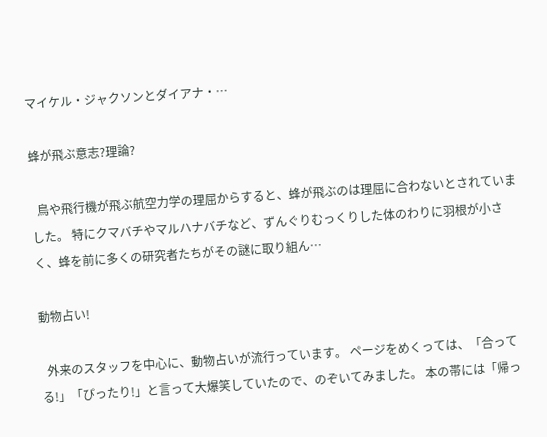マイケル・ジャクソンとダイアナ・…

蜂が飛ぶ意志?理論?

  鳥や飛行機が飛ぶ航空力学の理屈からすると、蜂が飛ぶのは理屈に合わないとされていました。 特にクマバチやマルハナバチなど、ずんぐりむっくりした体のわりに羽根が小さく、蜂を前に多くの研究者たちがその謎に取り組ん…

動物占い!

  外来のスタッフを中心に、動物占いが流行っています。 ページをめくっては、「合ってる!」「ぴったり!」と言って大爆笑していたので、のぞいてみました。 本の帯には「帰っ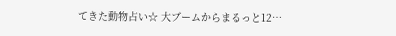てきた動物占い☆ 大ブームからまるっと12…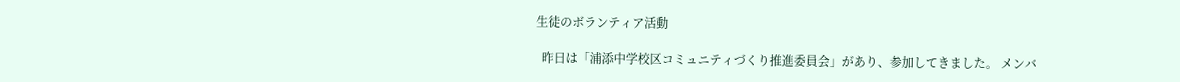生徒のボランティア活動

  昨日は「浦添中学校区コミュニティづくり推進委員会」があり、参加してきました。 メンバ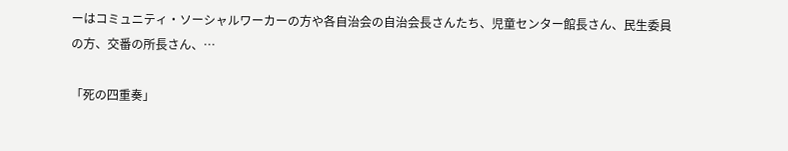ーはコミュニティ・ソーシャルワーカーの方や各自治会の自治会長さんたち、児童センター館長さん、民生委員の方、交番の所長さん、…

「死の四重奏」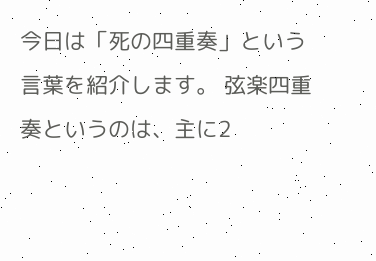今日は「死の四重奏」という言葉を紹介します。 弦楽四重奏というのは、主に2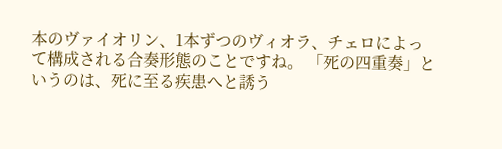本のヴァイオリン、1本ずつのヴィオラ、チェロによって構成される合奏形態のことですね。 「死の四重奏」というのは、死に至る疾患へと誘う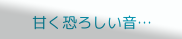甘く恐ろしい音…